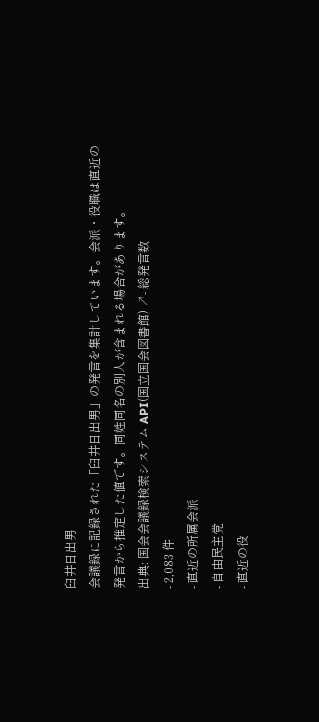臼井日出男
会議録に記録された「臼井日出男」の発言を集計しています。会派・役職は直近の発言から推定した値です。同姓同名の別人が含まれる場合があります。
出典: 国会会議録検索システム API(国立国会図書館) ↗- 総発言数
- 2,083 件
- 直近の所属会派
- 自由民主党
- 直近の役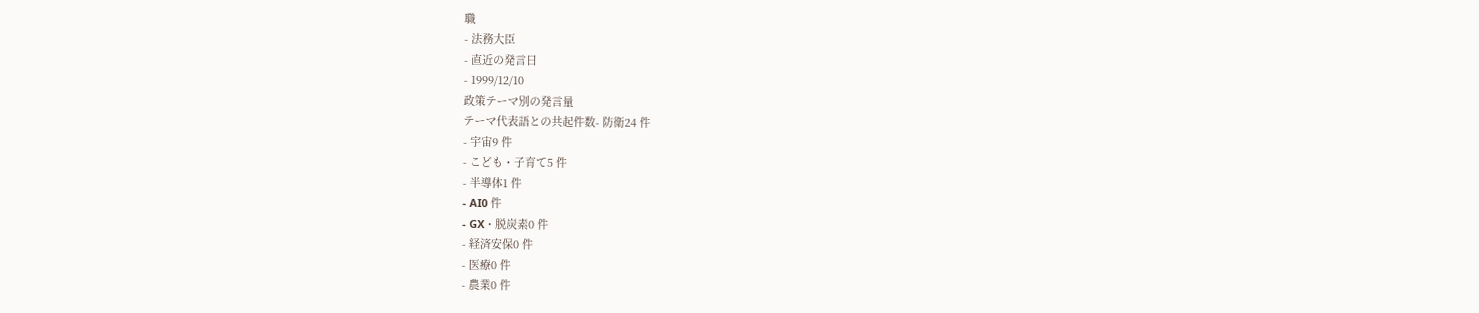職
- 法務大臣
- 直近の発言日
- 1999/12/10
政策テーマ別の発言量
テーマ代表語との共起件数- 防衛24 件
- 宇宙9 件
- こども・子育て5 件
- 半導体1 件
- AI0 件
- GX・脱炭素0 件
- 経済安保0 件
- 医療0 件
- 農業0 件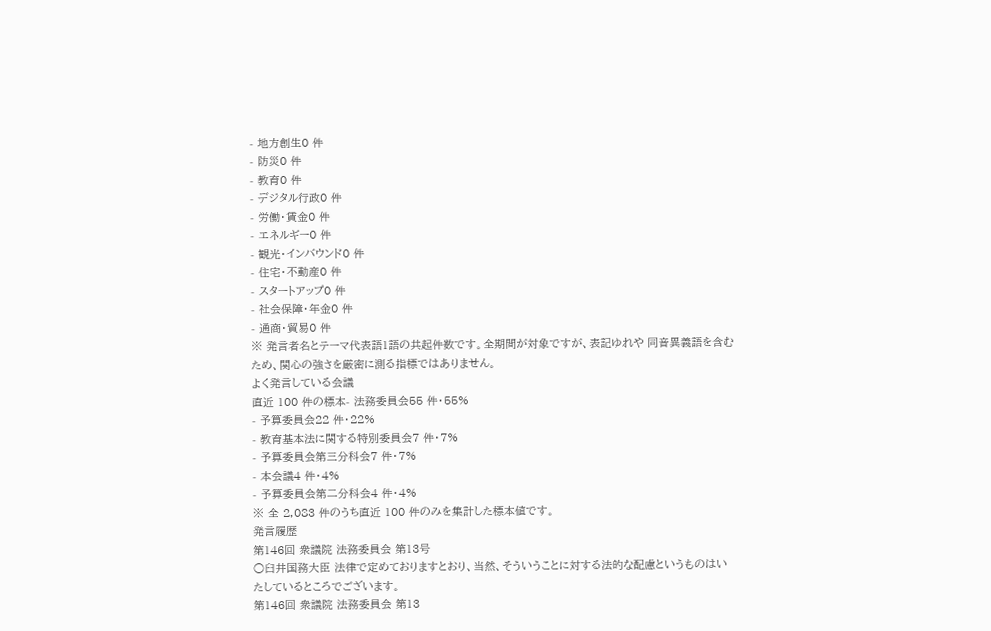- 地方創生0 件
- 防災0 件
- 教育0 件
- デジタル行政0 件
- 労働・賃金0 件
- エネルギー0 件
- 観光・インバウンド0 件
- 住宅・不動産0 件
- スタートアップ0 件
- 社会保障・年金0 件
- 通商・貿易0 件
※ 発言者名とテーマ代表語1語の共起件数です。全期間が対象ですが、表記ゆれや 同音異義語を含むため、関心の強さを厳密に測る指標ではありません。
よく発言している会議
直近 100 件の標本- 法務委員会55 件・55%
- 予算委員会22 件・22%
- 教育基本法に関する特別委員会7 件・7%
- 予算委員会第三分科会7 件・7%
- 本会議4 件・4%
- 予算委員会第二分科会4 件・4%
※ 全 2,083 件のうち直近 100 件のみを集計した標本値です。
発言履歴
第146回 衆議院 法務委員会 第13号
○臼井国務大臣 法律で定めておりますとおり、当然、そういうことに対する法的な配慮というものはいたしているところでございます。
第146回 衆議院 法務委員会 第13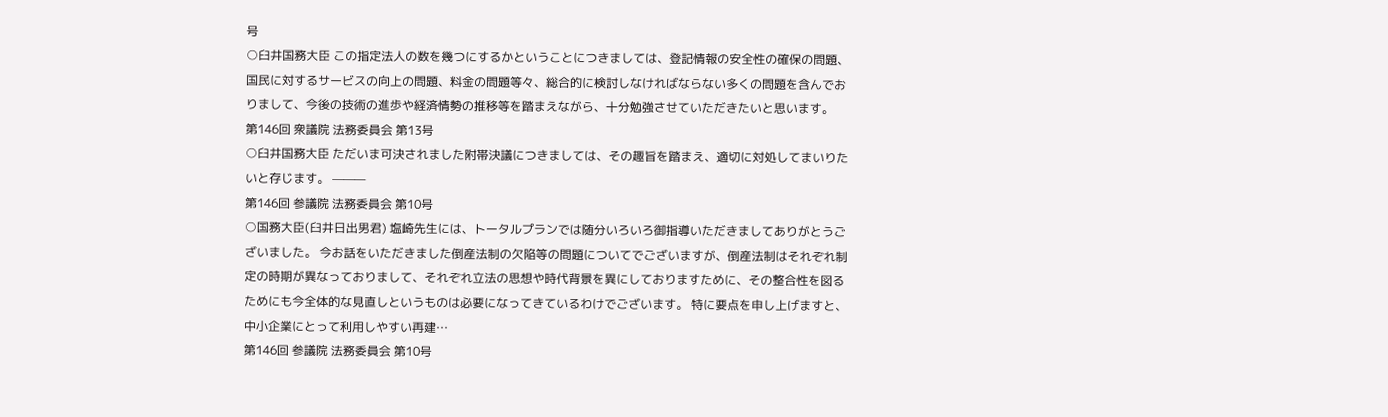号
○臼井国務大臣 この指定法人の数を幾つにするかということにつきましては、登記情報の安全性の確保の問題、国民に対するサービスの向上の問題、料金の問題等々、総合的に検討しなければならない多くの問題を含んでおりまして、今後の技術の進歩や経済情勢の推移等を踏まえながら、十分勉強させていただきたいと思います。
第146回 衆議院 法務委員会 第13号
○臼井国務大臣 ただいま可決されました附帯決議につきましては、その趣旨を踏まえ、適切に対処してまいりたいと存じます。 ———
第146回 参議院 法務委員会 第10号
○国務大臣(臼井日出男君) 塩崎先生には、トータルプランでは随分いろいろ御指導いただきましてありがとうございました。 今お話をいただきました倒産法制の欠陥等の問題についてでございますが、倒産法制はそれぞれ制定の時期が異なっておりまして、それぞれ立法の思想や時代背景を異にしておりますために、その整合性を図るためにも今全体的な見直しというものは必要になってきているわけでございます。 特に要点を申し上げますと、中小企業にとって利用しやすい再建…
第146回 参議院 法務委員会 第10号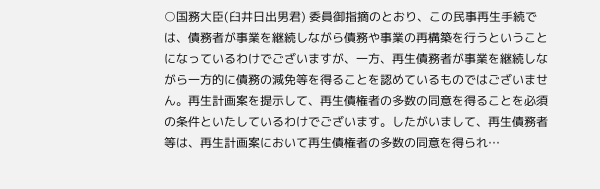○国務大臣(臼井日出男君) 委員御指摘のとおり、この民事再生手続では、債務者が事業を継続しながら債務や事業の再構築を行うということになっているわけでございますが、一方、再生債務者が事業を継続しながら一方的に債務の減免等を得ることを認めているものではございません。再生計画案を提示して、再生債権者の多数の同意を得ることを必須の条件といたしているわけでございます。したがいまして、再生債務者等は、再生計画案において再生債権者の多数の同意を得られ…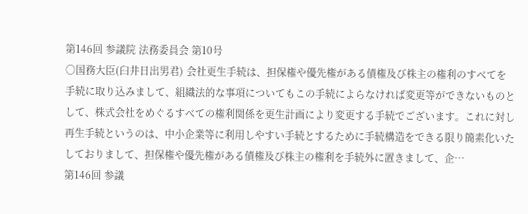第146回 参議院 法務委員会 第10号
○国務大臣(臼井日出男君) 会社更生手続は、担保権や優先権がある債権及び株主の権利のすべてを手続に取り込みまして、組織法的な事項についてもこの手続によらなければ変更等ができないものとして、株式会社をめぐるすべての権利関係を更生計画により変更する手続でございます。これに対し再生手続というのは、中小企業等に利用しやすい手続とするために手続構造をできる限り簡素化いたしておりまして、担保権や優先権がある債権及び株主の権利を手続外に置きまして、企…
第146回 参議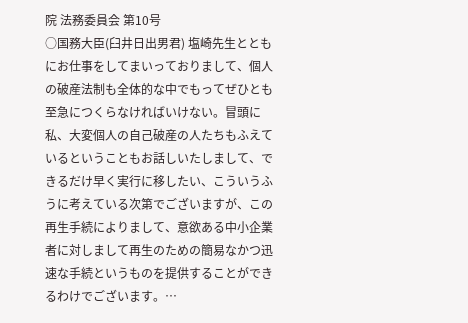院 法務委員会 第10号
○国務大臣(臼井日出男君) 塩崎先生とともにお仕事をしてまいっておりまして、個人の破産法制も全体的な中でもってぜひとも至急につくらなければいけない。冒頭に私、大変個人の自己破産の人たちもふえているということもお話しいたしまして、できるだけ早く実行に移したい、こういうふうに考えている次第でございますが、この再生手続によりまして、意欲ある中小企業者に対しまして再生のための簡易なかつ迅速な手続というものを提供することができるわけでございます。…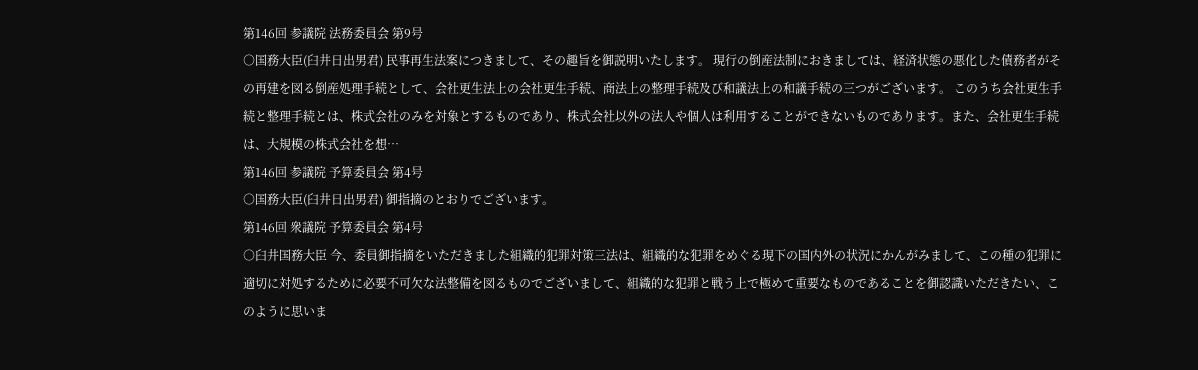第146回 参議院 法務委員会 第9号
○国務大臣(臼井日出男君) 民事再生法案につきまして、その趣旨を御説明いたします。 現行の倒産法制におきましては、経済状態の悪化した債務者がその再建を図る倒産処理手続として、会社更生法上の会社更生手続、商法上の整理手続及び和議法上の和議手続の三つがございます。 このうち会社更生手続と整理手続とは、株式会社のみを対象とするものであり、株式会社以外の法人や個人は利用することができないものであります。また、会社更生手続は、大規模の株式会社を想…
第146回 参議院 予算委員会 第4号
○国務大臣(臼井日出男君) 御指摘のとおりでございます。
第146回 衆議院 予算委員会 第4号
○臼井国務大臣 今、委員御指摘をいただきました組織的犯罪対策三法は、組織的な犯罪をめぐる現下の国内外の状況にかんがみまして、この種の犯罪に適切に対処するために必要不可欠な法整備を図るものでございまして、組織的な犯罪と戦う上で極めて重要なものであることを御認識いただきたい、このように思いま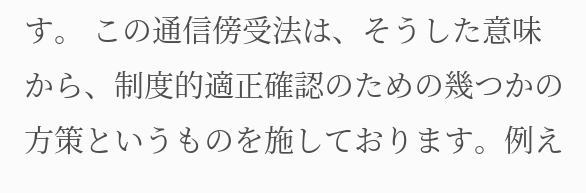す。 この通信傍受法は、そうした意味から、制度的適正確認のための幾つかの方策というものを施しております。例え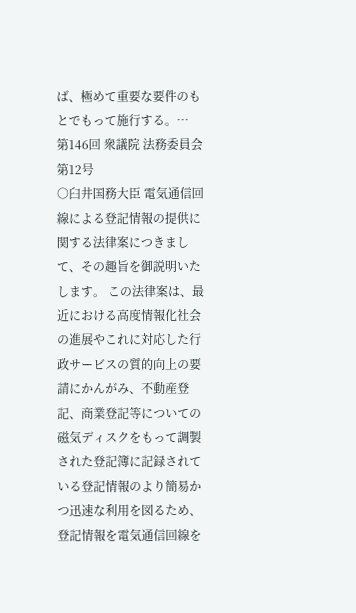ば、極めて重要な要件のもとでもって施行する。…
第146回 衆議院 法務委員会 第12号
○臼井国務大臣 電気通信回線による登記情報の提供に関する法律案につきまして、その趣旨を御説明いたします。 この法律案は、最近における高度情報化社会の進展やこれに対応した行政サービスの質的向上の要請にかんがみ、不動産登記、商業登記等についての磁気ディスクをもって調製された登記簿に記録されている登記情報のより簡易かつ迅速な利用を図るため、登記情報を電気通信回線を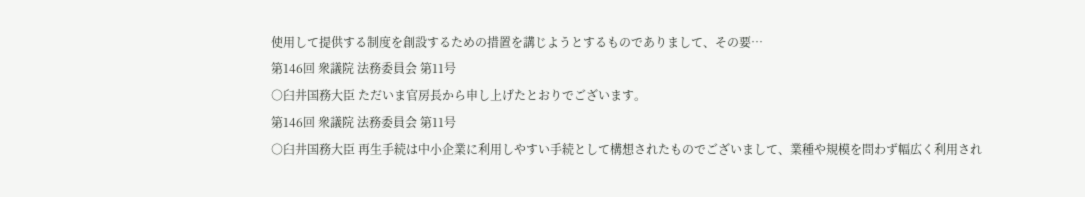使用して提供する制度を創設するための措置を講じようとするものでありまして、その要…
第146回 衆議院 法務委員会 第11号
○臼井国務大臣 ただいま官房長から申し上げたとおりでございます。
第146回 衆議院 法務委員会 第11号
○臼井国務大臣 再生手続は中小企業に利用しやすい手続として構想されたものでございまして、業種や規模を問わず幅広く利用され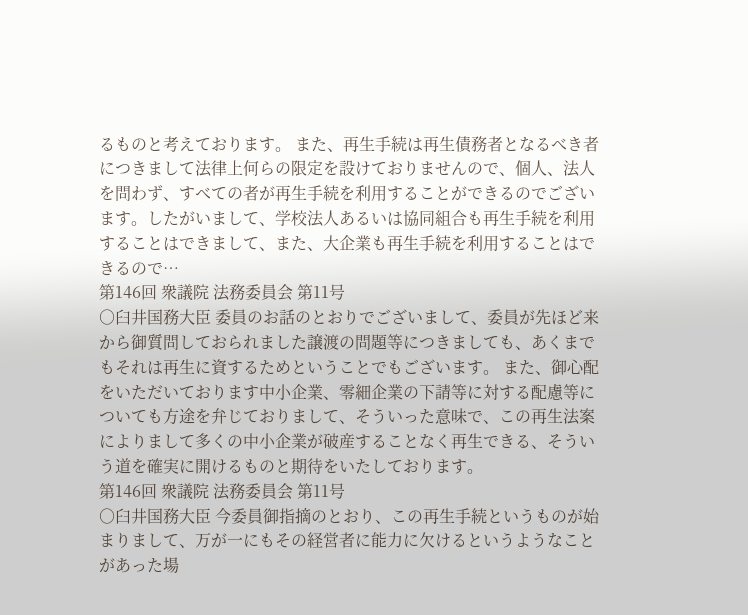るものと考えております。 また、再生手続は再生債務者となるべき者につきまして法律上何らの限定を設けておりませんので、個人、法人を問わず、すべての者が再生手続を利用することができるのでございます。したがいまして、学校法人あるいは協同組合も再生手続を利用することはできまして、また、大企業も再生手続を利用することはできるので…
第146回 衆議院 法務委員会 第11号
○臼井国務大臣 委員のお話のとおりでございまして、委員が先ほど来から御質問しておられました譲渡の問題等につきましても、あくまでもそれは再生に資するためということでもございます。 また、御心配をいただいております中小企業、零細企業の下請等に対する配慮等についても方途を弁じておりまして、そういった意味で、この再生法案によりまして多くの中小企業が破産することなく再生できる、そういう道を確実に開けるものと期待をいたしております。
第146回 衆議院 法務委員会 第11号
○臼井国務大臣 今委員御指摘のとおり、この再生手続というものが始まりまして、万が一にもその経営者に能力に欠けるというようなことがあった場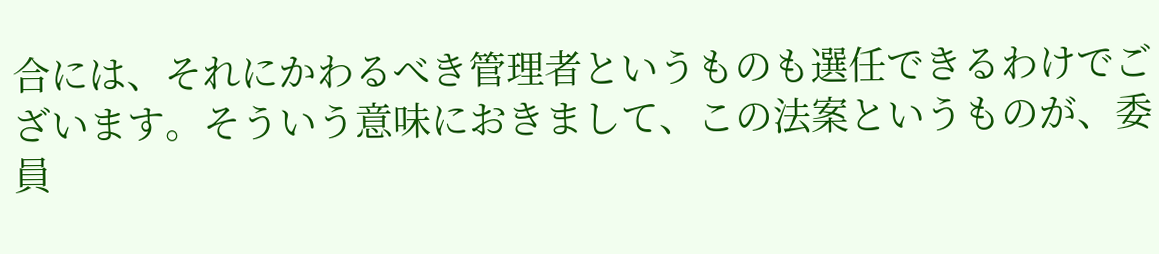合には、それにかわるべき管理者というものも選任できるわけでございます。そういう意味におきまして、この法案というものが、委員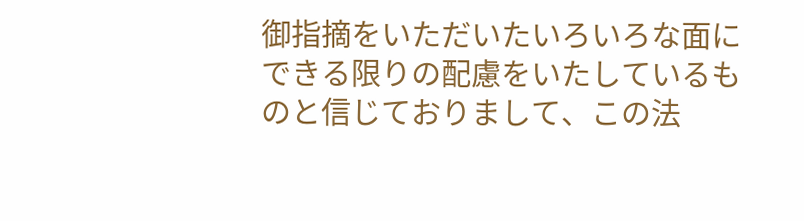御指摘をいただいたいろいろな面にできる限りの配慮をいたしているものと信じておりまして、この法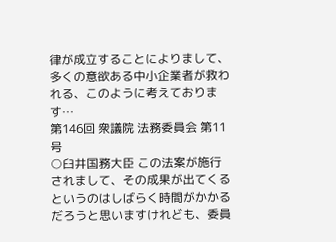律が成立することによりまして、多くの意欲ある中小企業者が救われる、このように考えております…
第146回 衆議院 法務委員会 第11号
○臼井国務大臣 この法案が施行されまして、その成果が出てくるというのはしばらく時間がかかるだろうと思いますけれども、委員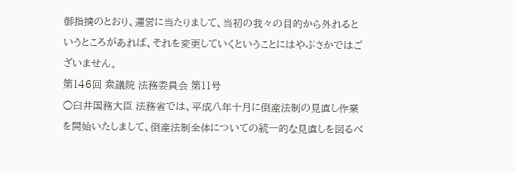御指摘のとおり、運営に当たりまして、当初の我々の目的から外れるというところがあれば、それを変更していくということにはやぶさかではございません。
第146回 衆議院 法務委員会 第11号
○臼井国務大臣 法務省では、平成八年十月に倒産法制の見直し作業を開始いたしまして、倒産法制全体についての統一的な見直しを図るべ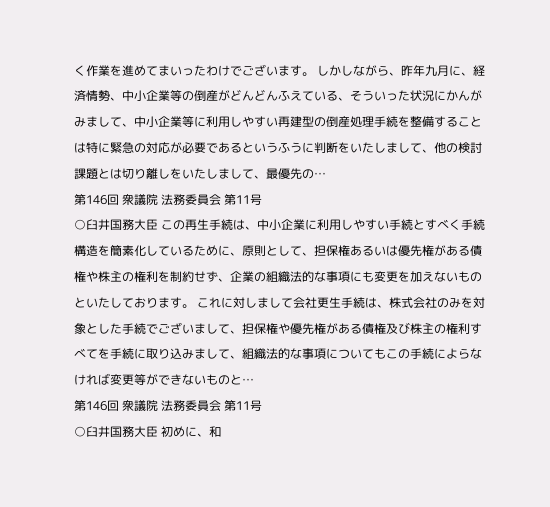く作業を進めてまいったわけでございます。 しかしながら、昨年九月に、経済情勢、中小企業等の倒産がどんどんふえている、そういった状況にかんがみまして、中小企業等に利用しやすい再建型の倒産処理手続を整備することは特に緊急の対応が必要であるというふうに判断をいたしまして、他の検討課題とは切り離しをいたしまして、最優先の…
第146回 衆議院 法務委員会 第11号
○臼井国務大臣 この再生手続は、中小企業に利用しやすい手続とすべく手続構造を簡素化しているために、原則として、担保権あるいは優先権がある債権や株主の権利を制約せず、企業の組織法的な事項にも変更を加えないものといたしております。 これに対しまして会社更生手続は、株式会社のみを対象とした手続でございまして、担保権や優先権がある債権及び株主の権利すべてを手続に取り込みまして、組織法的な事項についてもこの手続によらなければ変更等ができないものと…
第146回 衆議院 法務委員会 第11号
○臼井国務大臣 初めに、和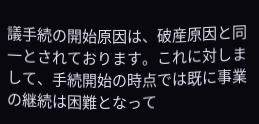議手続の開始原因は、破産原因と同一とされております。これに対しまして、手続開始の時点では既に事業の継続は困難となって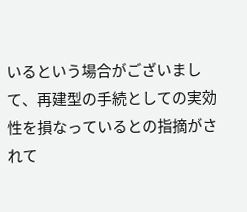いるという場合がございまして、再建型の手続としての実効性を損なっているとの指摘がされて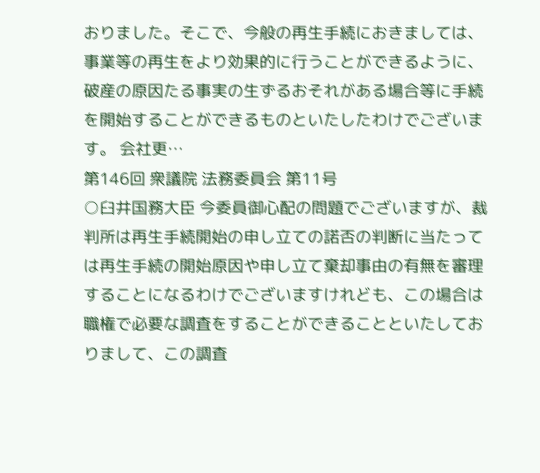おりました。そこで、今般の再生手続におきましては、事業等の再生をより効果的に行うことができるように、破産の原因たる事実の生ずるおそれがある場合等に手続を開始することができるものといたしたわけでございます。 会社更…
第146回 衆議院 法務委員会 第11号
○臼井国務大臣 今委員御心配の問題でございますが、裁判所は再生手続開始の申し立ての諾否の判断に当たっては再生手続の開始原因や申し立て棄却事由の有無を審理することになるわけでございますけれども、この場合は職権で必要な調査をすることができることといたしておりまして、この調査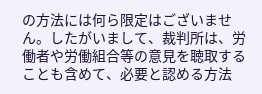の方法には何ら限定はございません。したがいまして、裁判所は、労働者や労働組合等の意見を聴取することも含めて、必要と認める方法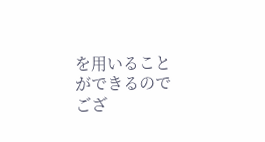を用いることができるのでござ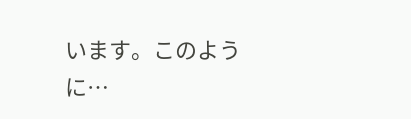います。このように…